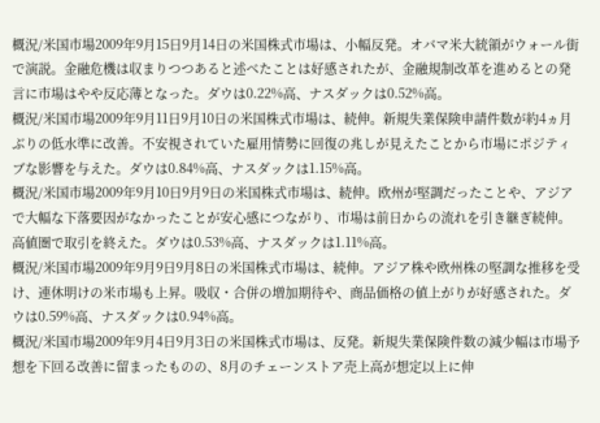概況/米国市場2009年9月15日9月14日の米国株式市場は、小幅反発。オバマ米大統領がウォール街で演説。金融危機は収まりつつあると述べたことは好感されたが、金融規制改革を進めるとの発言に市場はやや反応薄となった。ダウは0.22%高、ナスダックは0.52%高。
概況/米国市場2009年9月11日9月10日の米国株式市場は、続伸。新規失業保険申請件数が約4ヵ月ぶりの低水準に改善。不安視されていた雇用情勢に回復の兆しが見えたことから市場にポジティブな影響を与えた。ダウは0.84%高、ナスダックは1.15%高。
概況/米国市場2009年9月10日9月9日の米国株式市場は、続伸。欧州が堅調だったことや、アジアで大幅な下落要因がなかったことが安心感につながり、市場は前日からの流れを引き継ぎ続伸。高値圏で取引を終えた。ダウは0.53%高、ナスダックは1.11%高。
概況/米国市場2009年9月9日9月8日の米国株式市場は、続伸。アジア株や欧州株の堅調な推移を受け、連休明けの米市場も上昇。吸収・合併の増加期待や、商品価格の値上がりが好感された。ダウは0.59%高、ナスダックは0.94%高。
概況/米国市場2009年9月4日9月3日の米国株式市場は、反発。新規失業保険件数の減少幅は市場予想を下回る改善に留まったものの、8月のチェーンストア売上高が想定以上に伸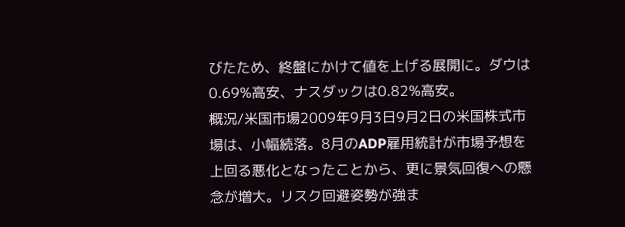びたため、終盤にかけて値を上げる展開に。ダウは0.69%高安、ナスダックは0.82%高安。
概況/米国市場2009年9月3日9月2日の米国株式市場は、小幅続落。8月のADP雇用統計が市場予想を上回る悪化となったことから、更に景気回復への懸念が増大。リスク回避姿勢が強ま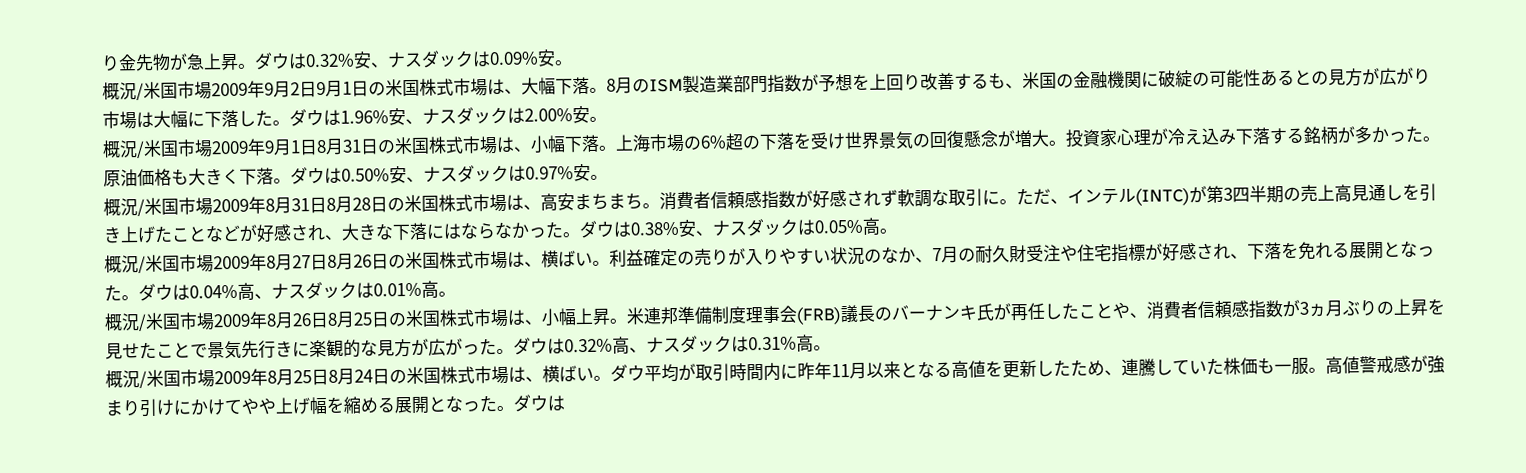り金先物が急上昇。ダウは0.32%安、ナスダックは0.09%安。
概況/米国市場2009年9月2日9月1日の米国株式市場は、大幅下落。8月のISM製造業部門指数が予想を上回り改善するも、米国の金融機関に破綻の可能性あるとの見方が広がり市場は大幅に下落した。ダウは1.96%安、ナスダックは2.00%安。
概況/米国市場2009年9月1日8月31日の米国株式市場は、小幅下落。上海市場の6%超の下落を受け世界景気の回復懸念が増大。投資家心理が冷え込み下落する銘柄が多かった。原油価格も大きく下落。ダウは0.50%安、ナスダックは0.97%安。
概況/米国市場2009年8月31日8月28日の米国株式市場は、高安まちまち。消費者信頼感指数が好感されず軟調な取引に。ただ、インテル(INTC)が第3四半期の売上高見通しを引き上げたことなどが好感され、大きな下落にはならなかった。ダウは0.38%安、ナスダックは0.05%高。
概況/米国市場2009年8月27日8月26日の米国株式市場は、横ばい。利益確定の売りが入りやすい状況のなか、7月の耐久財受注や住宅指標が好感され、下落を免れる展開となった。ダウは0.04%高、ナスダックは0.01%高。
概況/米国市場2009年8月26日8月25日の米国株式市場は、小幅上昇。米連邦準備制度理事会(FRB)議長のバーナンキ氏が再任したことや、消費者信頼感指数が3ヵ月ぶりの上昇を見せたことで景気先行きに楽観的な見方が広がった。ダウは0.32%高、ナスダックは0.31%高。
概況/米国市場2009年8月25日8月24日の米国株式市場は、横ばい。ダウ平均が取引時間内に昨年11月以来となる高値を更新したため、連騰していた株価も一服。高値警戒感が強まり引けにかけてやや上げ幅を縮める展開となった。ダウは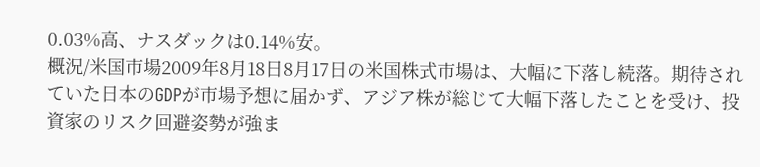0.03%高、ナスダックは0.14%安。
概況/米国市場2009年8月18日8月17日の米国株式市場は、大幅に下落し続落。期待されていた日本のGDPが市場予想に届かず、アジア株が総じて大幅下落したことを受け、投資家のリスク回避姿勢が強ま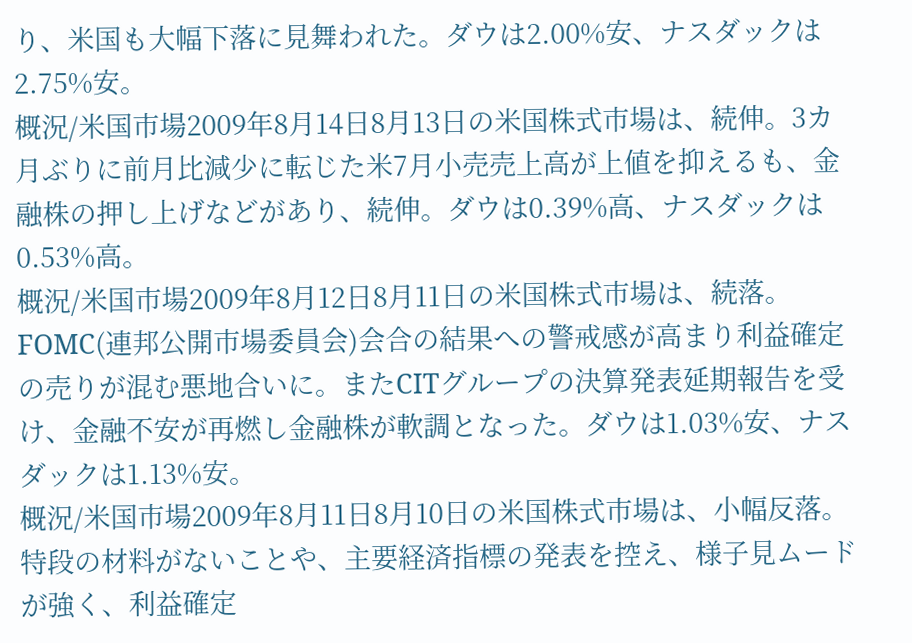り、米国も大幅下落に見舞われた。ダウは2.00%安、ナスダックは2.75%安。
概況/米国市場2009年8月14日8月13日の米国株式市場は、続伸。3カ月ぶりに前月比減少に転じた米7月小売売上高が上値を抑えるも、金融株の押し上げなどがあり、続伸。ダウは0.39%高、ナスダックは0.53%高。
概況/米国市場2009年8月12日8月11日の米国株式市場は、続落。FOMC(連邦公開市場委員会)会合の結果への警戒感が高まり利益確定の売りが混む悪地合いに。またCITグループの決算発表延期報告を受け、金融不安が再燃し金融株が軟調となった。ダウは1.03%安、ナスダックは1.13%安。
概況/米国市場2009年8月11日8月10日の米国株式市場は、小幅反落。特段の材料がないことや、主要経済指標の発表を控え、様子見ムードが強く、利益確定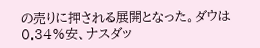の売りに押される展開となった。ダウは0.34%安、ナスダッ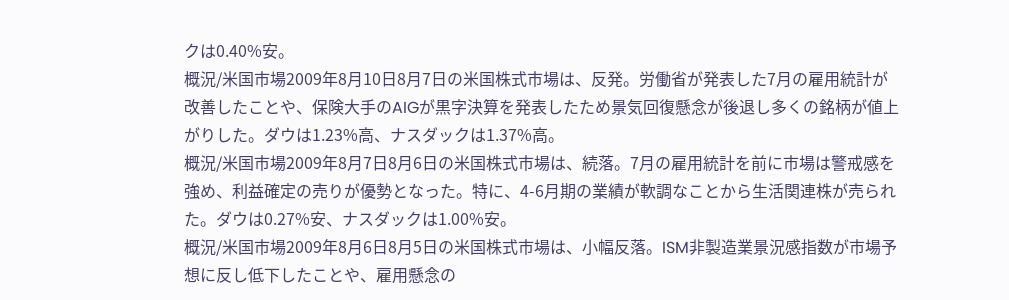クは0.40%安。
概況/米国市場2009年8月10日8月7日の米国株式市場は、反発。労働省が発表した7月の雇用統計が改善したことや、保険大手のAIGが黒字決算を発表したため景気回復懸念が後退し多くの銘柄が値上がりした。ダウは1.23%高、ナスダックは1.37%高。
概況/米国市場2009年8月7日8月6日の米国株式市場は、続落。7月の雇用統計を前に市場は警戒感を強め、利益確定の売りが優勢となった。特に、4-6月期の業績が軟調なことから生活関連株が売られた。ダウは0.27%安、ナスダックは1.00%安。
概況/米国市場2009年8月6日8月5日の米国株式市場は、小幅反落。ISM非製造業景況感指数が市場予想に反し低下したことや、雇用懸念の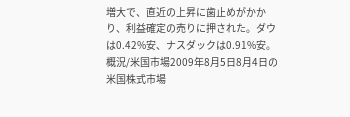増大で、直近の上昇に歯止めがかかり、利益確定の売りに押された。ダウは0.42%安、ナスダックは0.91%安。
概況/米国市場2009年8月5日8月4日の米国株式市場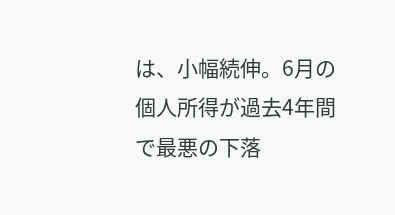は、小幅続伸。6月の個人所得が過去4年間で最悪の下落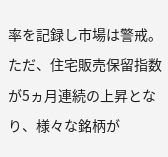率を記録し市場は警戒。ただ、住宅販売保留指数が5ヵ月連続の上昇となり、様々な銘柄が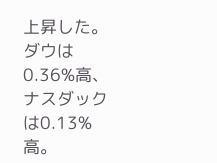上昇した。ダウは0.36%高、ナスダックは0.13%高。